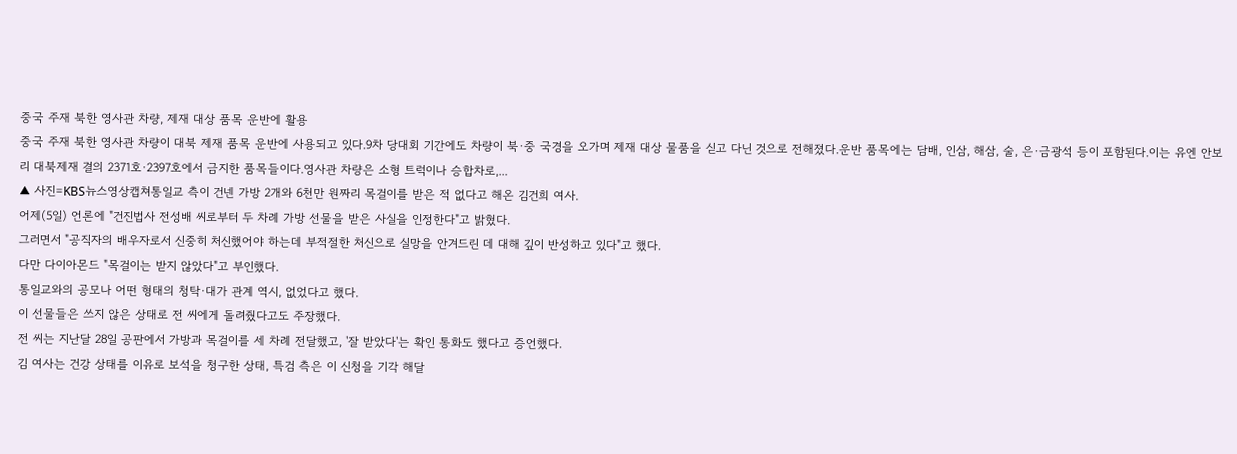중국 주재 북한 영사관 차량, 제재 대상 품목 운반에 활용
중국 주재 북한 영사관 차량이 대북 제재 품목 운반에 사용되고 있다.9차 당대회 기간에도 차량이 북·중 국경을 오가며 제재 대상 물품을 싣고 다닌 것으로 전해졌다.운반 품목에는 담배, 인삼, 해삼, 술, 은·금광석 등이 포함된다.이는 유엔 안보리 대북제재 결의 2371호·2397호에서 금지한 품목들이다.영사관 차량은 소형 트럭이나 승합차로,...
▲ 사진=KBS뉴스영상캡쳐통일교 측이 건넨 가방 2개와 6천만 원짜리 목걸이를 받은 적 없다고 해온 김건희 여사.
어제(5일) 언론에 "건진법사 전성배 씨로부터 두 차례 가방 선물을 받은 사실을 인정한다"고 밝혔다.
그러면서 "공직자의 배우자로서 신중히 처신했어야 하는데 부적절한 처신으로 실망을 안겨드린 데 대해 깊이 반성하고 있다"고 했다.
다만 다이아몬드 "목걸이는 받지 않았다"고 부인했다.
통일교와의 공모나 어떤 형태의 청탁·대가 관계 역시, 없었다고 했다.
이 선물들은 쓰지 않은 상태로 전 씨에게 돌려줬다고도 주장했다.
전 씨는 지난달 28일 공판에서 가방과 목걸이를 세 차례 전달했고, '잘 받았다'는 확인 통화도 했다고 증언했다.
김 여사는 건강 상태를 이유로 보석을 청구한 상태, 특검 측은 이 신청을 기각 해달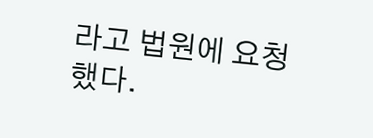라고 법원에 요청했다.